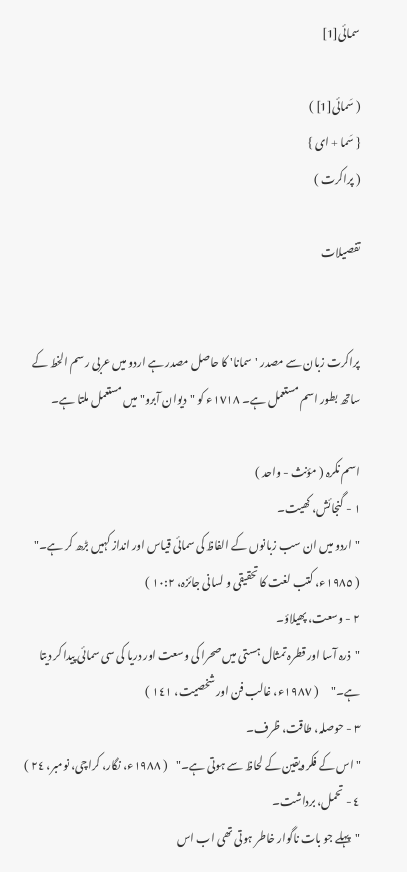سمائی[1]

( سَمائی[1] )
{ سَما + ای }
( پراکرت )

تفصیلات


پراکرت زبان سے مصدر 'سمانا' کا حاصل مصدر ہے اردو میں عربی رسم الخط کے ساتھ بطور اسم مستعمل ہے۔ ١٧١٨ء کو "دیوان آبرو" میں مستعمل ملتا ہے۔

اسم نکرہ ( مؤنث - واحد )
١ - گنجائش، کھیت۔
"اردو میں ان سب زبانوں کے الفاظ کی سمائی قیاس اور انداز کہیں بڑھ کر ہے۔"      ( ١٩٨٥ء، کتب لغت کا تحقیقی و لسانی جائزہ، ١٠:٢ )
٢ - وسعت، پھیلاؤ۔
"ذرہ آسا اور قطرہ تمثال ہستی میں صحرا کی وسعت اور دریا کی سی سمائی پیدا کر دیتا ہے۔"      ( ١٩٨٧ء، غالب فن اور شخصیت، ١٤١ )
٣ - حوصلہ، طاقت، ظرف۔
"اس کے فکرویقین کے لحاظ سے ہوتی ہے۔"    ( ١٩٨٨ء، نگار، کراچی، نومبر، ٢٤ )
٤ - تحمل، برداشت۔
"پہلے جو بات ناگوار خاطر ہوتی تھی اب اس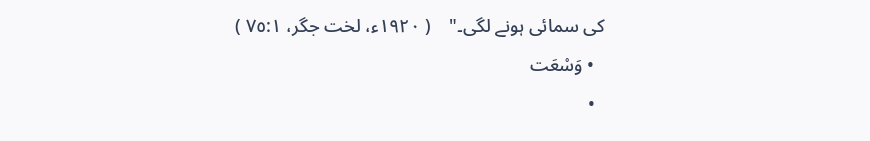کی سمائی ہونے لگی۔"    ( ١٩٢٠ء، لخت جگر، ٧٥:١ )
  • وَسْعَت
  •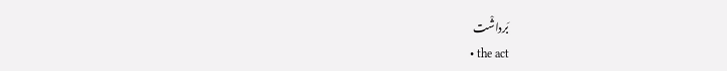بَرداشْت
  • the act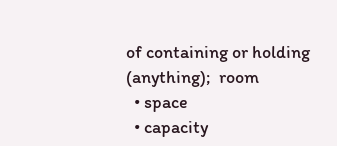of containing or holding (anything);  room
  • space
  • capacity